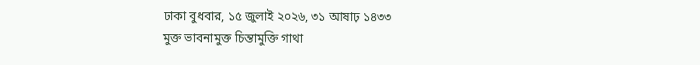ঢাকা বুধবার, ১৫ জুলাই ২০২৬, ৩১ আষাঢ় ১৪৩৩
মুক্ত ভাবনামুক্ত চিন্তামুক্তি গাথা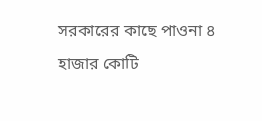সরকারের কাছে পাওনা ৪ হাজার কোটি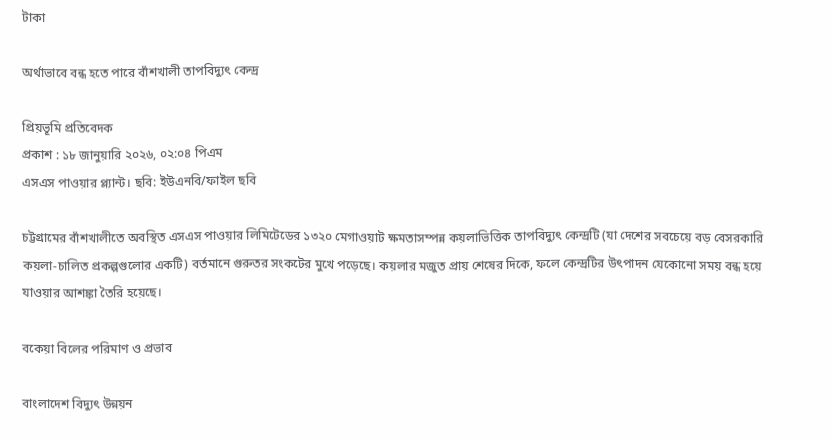টাকা

অর্থাভাবে বন্ধ হতে পারে বাঁশখালী তাপবিদ্যুৎ কেন্দ্র

প্রিয়ভূমি প্রতিবেদক
প্রকাশ : ১৮ জানুয়ারি ২০২৬, ০২:০৪ পিএম
এসএস পাওয়ার প্ল্যান্ট। ছবি: ইউএনবি/ফাইল ছবি

চট্টগ্রামের বাঁশখালীতে অবস্থিত এসএস পাওয়ার লিমিটেডের ১৩২০ মেগাওয়াট ক্ষমতাসম্পন্ন কয়লাভিত্তিক তাপবিদ্যুৎ কেন্দ্রটি (যা দেশের সবচেয়ে বড় বেসরকারি কয়লা-চালিত প্রকল্পগুলোর একটি) বর্তমানে গুরুতর সংকটের মুখে পড়েছে। কয়লার মজুত প্রায় শেষের দিকে, ফলে কেন্দ্রটির উৎপাদন যেকোনো সময় বন্ধ হয়ে যাওয়ার আশঙ্কা তৈরি হয়েছে।

বকেয়া বিলের পরিমাণ ও প্রভাব

বাংলাদেশ বিদ্যুৎ উন্নয়ন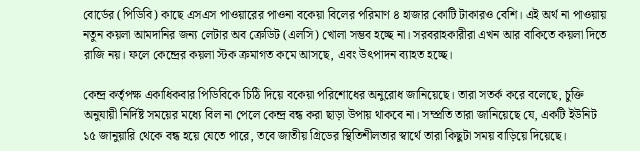বোর্ডের (পিডিবি) কাছে এসএস পাওয়ারের পাওনা বকেয়া বিলের পরিমাণ ৪ হাজার কোটি টাকারও বেশি। এই অর্থ না পাওয়ায় নতুন কয়লা আমদানির জন্য লেটার অব ক্রেডিট (এলসি) খোলা সম্ভব হচ্ছে না। সরবরাহকারীরা এখন আর বাকিতে কয়লা দিতে রাজি নয়। ফলে কেন্দ্রের কয়লা স্টক ক্রমাগত কমে আসছে, এবং উৎপাদন ব্যাহত হচ্ছে।

কেন্দ্র কর্তৃপক্ষ একাধিকবার পিডিবিকে চিঠি দিয়ে বকেয়া পরিশোধের অনুরোধ জানিয়েছে। তারা সতর্ক করে বলেছে, চুক্তি অনুযায়ী নির্দিষ্ট সময়ের মধ্যে বিল না পেলে কেন্দ্র বন্ধ করা ছাড়া উপায় থাকবে না। সম্প্রতি তারা জানিয়েছে যে, একটি ইউনিট ১৫ জানুয়ারি থেকে বন্ধ হয়ে যেতে পারে, তবে জাতীয় গ্রিডের স্থিতিশীলতার স্বার্থে তারা কিছুটা সময় বাড়িয়ে দিয়েছে।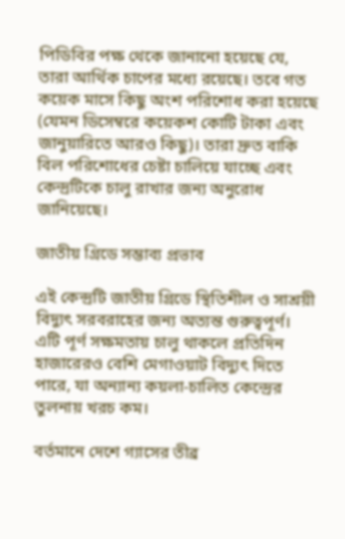পিডিবির পক্ষ থেকে জানানো হয়েছে যে, তারা আর্থিক চাপের মধ্যে রয়েছে। তবে গত কয়েক মাসে কিছু অংশ পরিশোধ করা হয়েছে (যেমন ডিসেম্বরে কয়েকশ কোটি টাকা এবং জানুয়ারিতে আরও কিছু)। তারা দ্রুত বাকি বিল পরিশোধের চেষ্টা চালিয়ে যাচ্ছে এবং কেন্দ্রটিকে চালু রাখার জন্য অনুরোধ জানিয়েছে।

জাতীয় গ্রিডে সম্ভাব্য প্রভাব

এই কেন্দ্রটি জাতীয় গ্রিডে স্থিতিশীল ও সাশ্রয়ী বিদ্যুৎ সরবরাহের জন্য অত্যন্ত গুরুত্বপূর্ণ। এটি পূর্ণ সক্ষমতায় চালু থাকলে প্রতিদিন হাজারেরও বেশি মেগাওয়াট বিদ্যুৎ দিতে পারে, যা অন্যান্য কয়লা-চালিত কেন্দ্রের তুলনায় খরচ কম।

বর্তমানে দেশে গ্যাসের তীব্র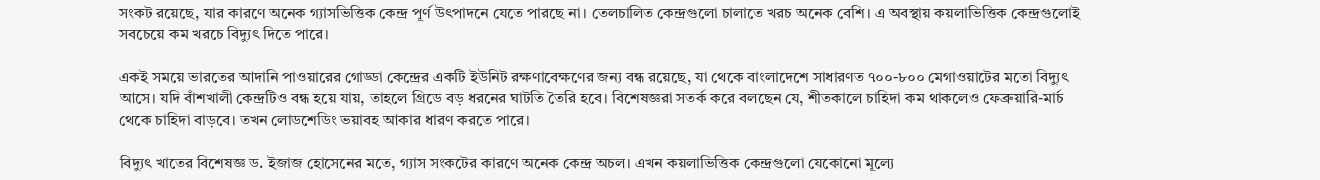সংকট রয়েছে, যার কারণে অনেক গ্যাসভিত্তিক কেন্দ্র পূর্ণ উৎপাদনে যেতে পারছে না। তেলচালিত কেন্দ্রগুলো চালাতে খরচ অনেক বেশি। এ অবস্থায় কয়লাভিত্তিক কেন্দ্রগুলোই সবচেয়ে কম খরচে বিদ্যুৎ দিতে পারে।

একই সময়ে ভারতের আদানি পাওয়ারের গোড্ডা কেন্দ্রের একটি ইউনিট রক্ষণাবেক্ষণের জন্য বন্ধ রয়েছে, যা থেকে বাংলাদেশে সাধারণত ৭০০-৮০০ মেগাওয়াটের মতো বিদ্যুৎ আসে। যদি বাঁশখালী কেন্দ্রটিও বন্ধ হয়ে যায়, তাহলে গ্রিডে বড় ধরনের ঘাটতি তৈরি হবে। বিশেষজ্ঞরা সতর্ক করে বলছেন যে, শীতকালে চাহিদা কম থাকলেও ফেব্রুয়ারি-মার্চ থেকে চাহিদা বাড়বে। তখন লোডশেডিং ভয়াবহ আকার ধারণ করতে পারে।

বিদ্যুৎ খাতের বিশেষজ্ঞ ড. ইজাজ হোসেনের মতে, গ্যাস সংকটের কারণে অনেক কেন্দ্র অচল। এখন কয়লাভিত্তিক কেন্দ্রগুলো যেকোনো মূল্যে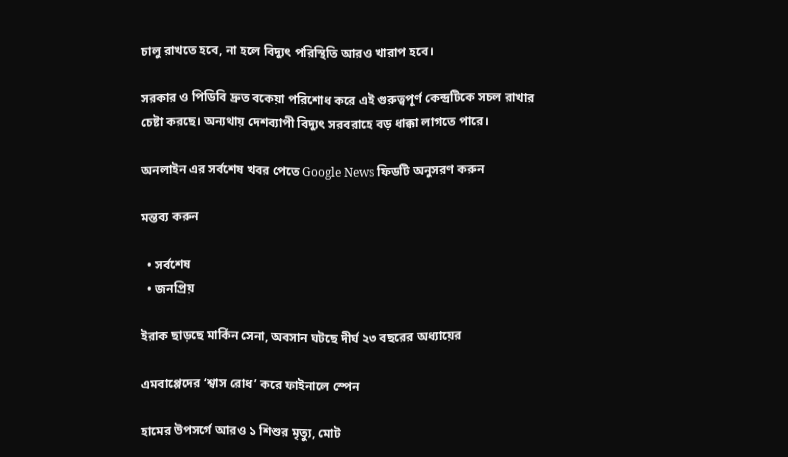চালু রাখতে হবে, না হলে বিদ্যুৎ পরিস্থিতি আরও খারাপ হবে।

সরকার ও পিডিবি দ্রুত বকেয়া পরিশোধ করে এই গুরুত্বপূর্ণ কেন্দ্রটিকে সচল রাখার চেষ্টা করছে। অন্যথায় দেশব্যাপী বিদ্যুৎ সরবরাহে বড় ধাক্কা লাগতে পারে।

অনলাইন এর সর্বশেষ খবর পেতে Google News ফিডটি অনুসরণ করুন

মন্তব্য করুন

  • সর্বশেষ
  • জনপ্রিয়

ইরাক ছাড়ছে মার্কিন সেনা, অবসান ঘটছে দীর্ঘ ২৩ বছরের অধ্যায়ের

এমবাপ্পেদের ‘শ্বাস রোধ’ করে ফাইনালে স্পেন

হামের উপসর্গে আরও ১ শিশুর মৃত্যু, মোট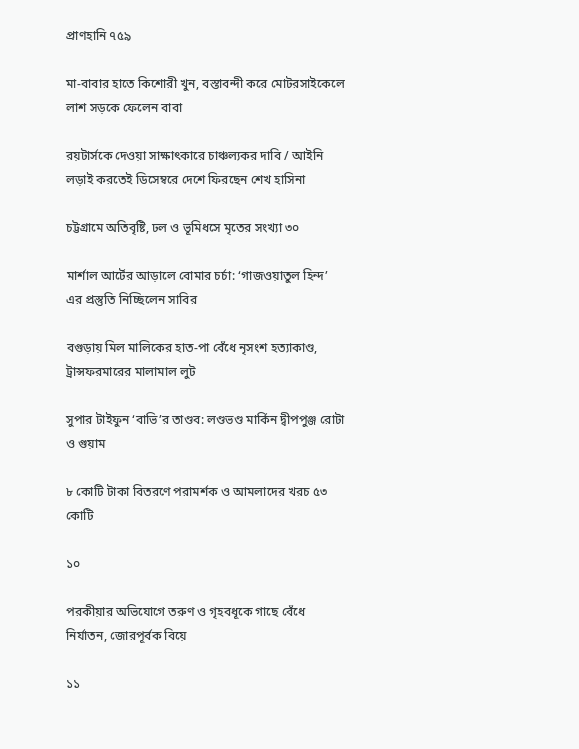প্রাণহানি ৭৫৯

মা-বাবার হাতে কিশোরী খুন, বস্তাবন্দী করে মোটরসাইকেলে লাশ সড়কে ফেলেন বাবা

রয়টার্সকে দেওয়া সাক্ষাৎকারে চাঞ্চল্যকর দাবি / আইনি লড়াই করতেই ডিসেম্বরে দেশে ফিরছেন শেখ হাসিনা

চট্টগ্রামে অতিবৃষ্টি, ঢল ও ভূমিধসে মৃতের সংখ্যা ৩০

মার্শাল আর্টের আড়ালে বোমার চর্চা: ‘গাজওয়াতুল হিন্দ’ এর প্রস্তুতি নিচ্ছিলেন সাবির

বগুড়ায় মিল মালিকের হাত-পা বেঁধে নৃসংশ হত্যাকাণ্ড, ট্রান্সফরমারের মালামাল লুট

সুপার টাইফুন ‘বাভি’র তাণ্ডব: লণ্ডভণ্ড মার্কিন দ্বীপপুঞ্জ রোটা ও গুয়াম

৮ কোটি টাকা বিতরণে পরামর্শক ও আমলাদের খরচ ৫৩ কোটি

১০

পরকীয়ার অভিযোগে তরুণ ও গৃহবধূকে গাছে বেঁধে নির্যাতন, জোরপূর্বক বিয়ে

১১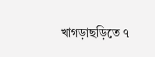খাগড়াছড়িতে ৭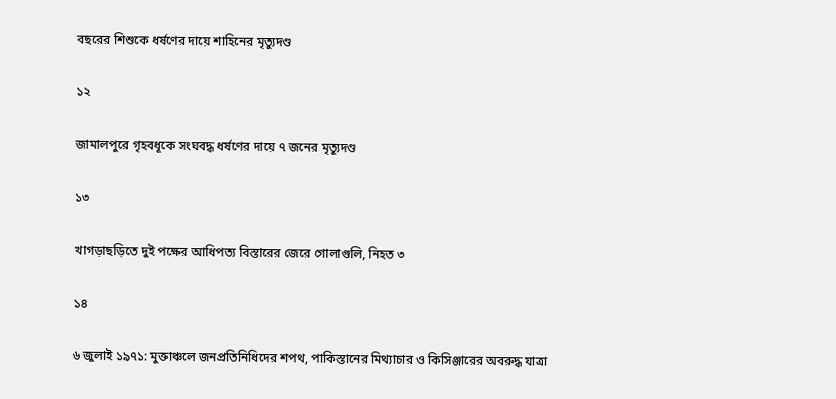বছরের শিশুকে ধর্ষণের দায়ে শাহিনের মৃত্যুদণ্ড

১২

জামালপুরে গৃহবধূকে সংঘবদ্ধ ধর্ষণের দায়ে ৭ জনের মৃত্যুদণ্ড

১৩

খাগড়াছড়িতে দুই পক্ষের আধিপত্য বিস্তারের জেরে গোলাগুলি, নিহত ৩

১৪

৬ জুলাই ১৯৭১: মুক্তাঞ্চলে জনপ্রতিনিধিদের শপথ, পাকিস্তানের মিথ্যাচার ও কিসিঞ্জারের অবরুদ্ধ যাত্রা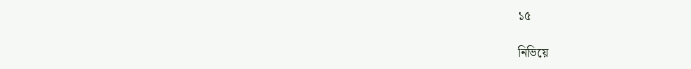১৫

নিভিয়ে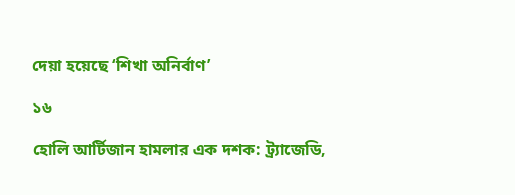দেয়া হয়েছে ‘শিখা অনির্বাণ’

১৬

হোলি আর্টিজান হামলার এক দশক: ট্র্যাজেডি,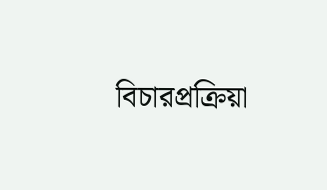বিচারপ্রক্রিয়া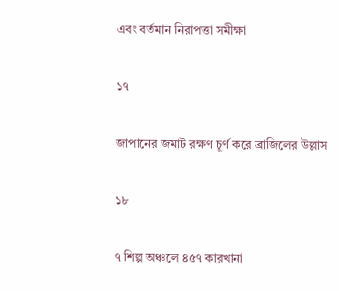এবং বর্তমান নিরাপত্তা সমীক্ষা

১৭

জাপানের জমাট রক্ষণ চূর্ণ করে ব্রাজিলের উল্লাস

১৮

৭ শিল্প অঞ্চলে ৪৫৭ কারখানা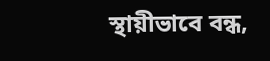স্থায়ীভাবে বন্ধ,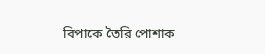বিপাকে তৈরি পোশাক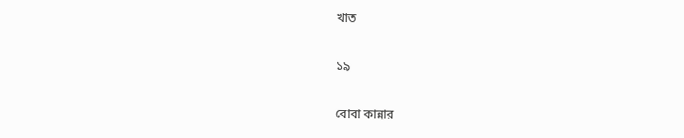খাত

১৯

বোবা কান্নার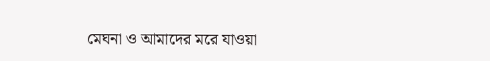মেঘনা ও আমাদের মরে যাওয়া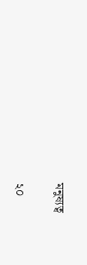মনুষ্যত্ব

২০